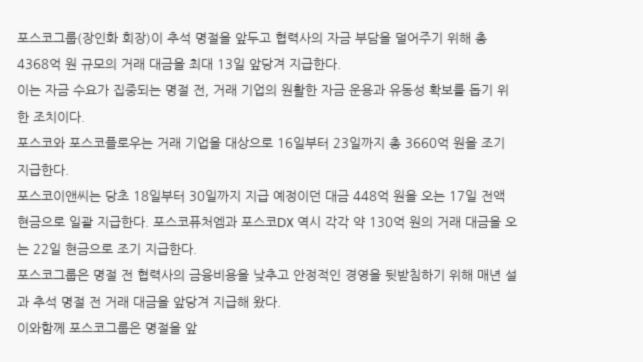포스코그룹(장인화 회장)이 추석 명절을 앞두고 협력사의 자금 부담을 덜어주기 위해 총 4368억 원 규모의 거래 대금을 최대 13일 앞당겨 지급한다.
이는 자금 수요가 집중되는 명절 전, 거래 기업의 원활한 자금 운용과 유동성 확보를 돕기 위한 조치이다.
포스코와 포스코플로우는 거래 기업을 대상으로 16일부터 23일까지 총 3660억 원을 조기 지급한다.
포스코이앤씨는 당초 18일부터 30일까지 지급 예정이던 대금 448억 원을 오는 17일 전액 현금으로 일괄 지급한다. 포스코퓨처엠과 포스코DX 역시 각각 약 130억 원의 거래 대금을 오는 22일 현금으로 조기 지급한다.
포스코그룹은 명절 전 협력사의 금융비용을 낮추고 안정적인 경영을 뒷받침하기 위해 매년 설과 추석 명절 전 거래 대금을 앞당겨 지급해 왔다.
이와함께 포스코그룹은 명절을 앞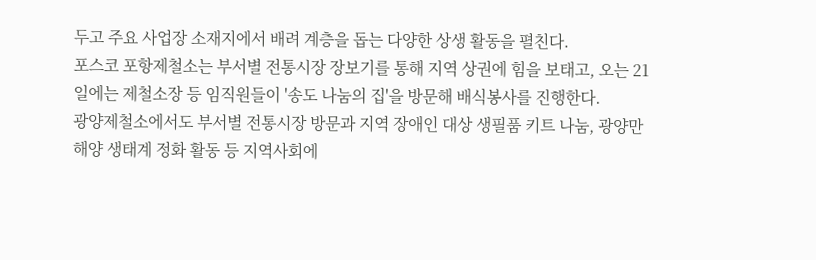두고 주요 사업장 소재지에서 배려 계층을 돕는 다양한 상생 활동을 펼친다.
포스코 포항제철소는 부서별 전통시장 장보기를 통해 지역 상권에 힘을 보태고, 오는 21일에는 제철소장 등 임직원들이 '송도 나눔의 집'을 방문해 배식봉사를 진행한다.
광양제철소에서도 부서별 전통시장 방문과 지역 장애인 대상 생필품 키트 나눔, 광양만 해양 생태계 정화 활동 등 지역사회에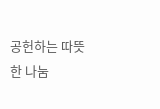공헌하는 따뜻한 나눔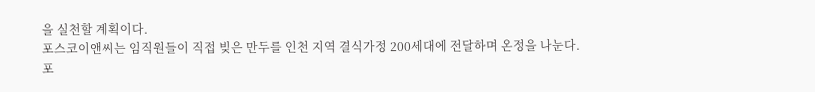을 실천할 계획이다.
포스코이앤씨는 임직원들이 직접 빚은 만두를 인천 지역 결식가정 200세대에 전달하며 온정을 나눈다.
포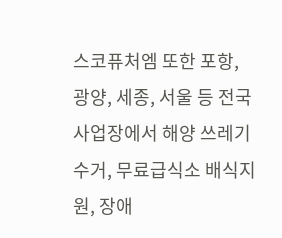스코퓨처엠 또한 포항, 광양, 세종, 서울 등 전국 사업장에서 해양 쓰레기 수거, 무료급식소 배식지원, 장애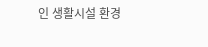인 생활시설 환경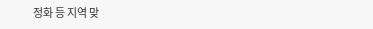정화 등 지역 맞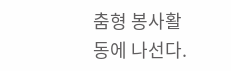춤형 봉사활동에 나선다.